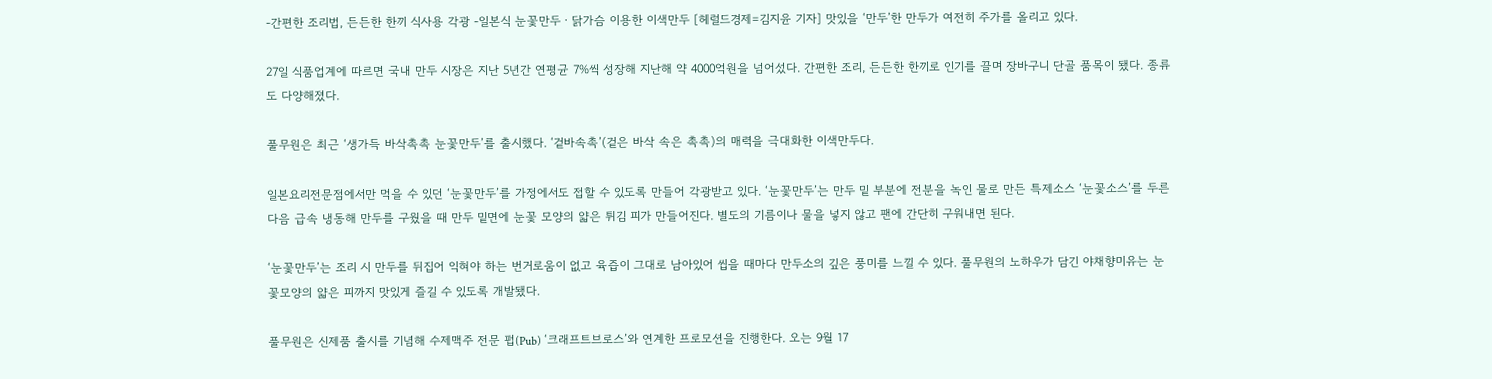-간편한 조리법, 든든한 한끼 식사용 각광 -일본식 눈꽃만두ㆍ닭가슴 이용한 이색만두 [헤럴드경제=김지윤 기자] 맛있을 ‘만두’한 만두가 여전히 주가를 올리고 있다.

27일 식품업계에 따르면 국내 만두 시장은 지난 5년간 연평균 7%씩 성장해 지난해 약 4000억원을 넘어섰다. 간편한 조리, 든든한 한끼로 인기를 끌며 장바구니 단골 품목이 됐다. 종류도 다양해졌다.

풀무원은 최근 ‘생가득 바삭촉촉 눈꽃만두’를 출시했다. ‘겉바속촉’(겉은 바삭 속은 촉촉)의 매력을 극대화한 이색만두다.

일본요리전문점에서만 먹을 수 있던 ‘눈꽃만두’를 가정에서도 접할 수 있도록 만들어 각광받고 있다. ‘눈꽃만두’는 만두 밑 부분에 전분을 녹인 물로 만든 특제소스 ‘눈꽃소스’를 두른 다음 급속 냉동해 만두를 구웠을 때 만두 밑면에 눈꽃 모양의 얇은 튀김 피가 만들어진다. 별도의 기름이나 물을 넣지 않고 팬에 간단히 구워내면 된다.

‘눈꽃만두’는 조리 시 만두를 뒤집어 익혀야 하는 번거로움이 없고 육즙이 그대로 남아있어 씹을 때마다 만두소의 깊은 풍미를 느낄 수 있다. 풀무원의 노하우가 담긴 야채향미유는 눈꽃모양의 얇은 피까지 맛있게 즐길 수 있도록 개발됐다.

풀무원은 신제품 출시를 기념해 수제맥주 전문 펍(Pub) ‘크래프트브로스’와 연계한 프로모션을 진행한다. 오는 9월 17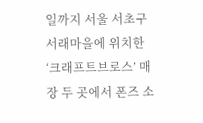일까지 서울 서초구 서래마을에 위치한 ‘크래프트브로스’ 매장 두 곳에서 폰즈 소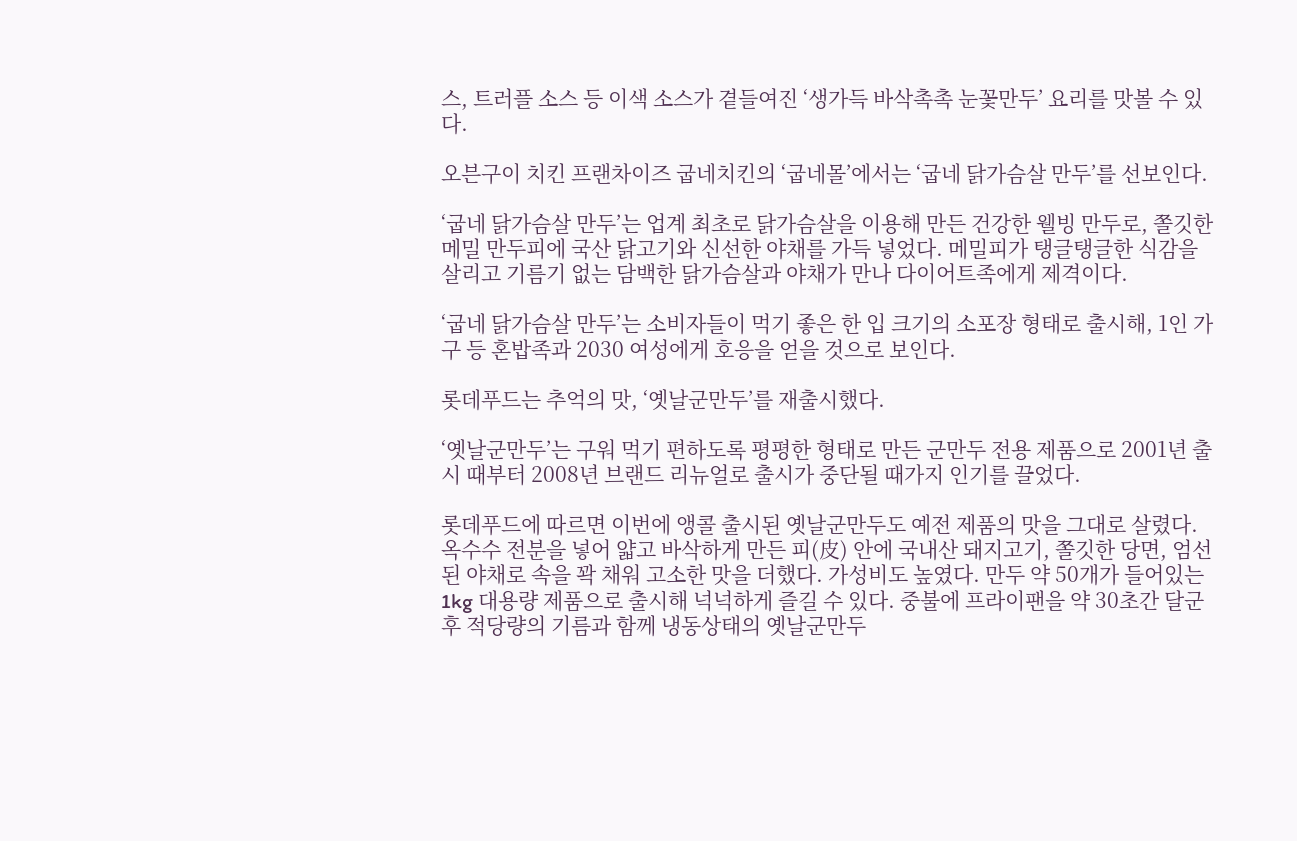스, 트러플 소스 등 이색 소스가 곁들여진 ‘생가득 바삭촉촉 눈꽃만두’ 요리를 맛볼 수 있다.

오븐구이 치킨 프랜차이즈 굽네치킨의 ‘굽네몰’에서는 ‘굽네 닭가슴살 만두’를 선보인다.

‘굽네 닭가슴살 만두’는 업계 최초로 닭가슴살을 이용해 만든 건강한 웰빙 만두로, 쫄깃한 메밀 만두피에 국산 닭고기와 신선한 야채를 가득 넣었다. 메밀피가 탱글탱글한 식감을 살리고 기름기 없는 담백한 닭가슴살과 야채가 만나 다이어트족에게 제격이다.

‘굽네 닭가슴살 만두’는 소비자들이 먹기 좋은 한 입 크기의 소포장 형태로 출시해, 1인 가구 등 혼밥족과 2030 여성에게 호응을 얻을 것으로 보인다.

롯데푸드는 추억의 맛, ‘옛날군만두’를 재출시했다.

‘옛날군만두’는 구워 먹기 편하도록 평평한 형태로 만든 군만두 전용 제품으로 2001년 출시 때부터 2008년 브랜드 리뉴얼로 출시가 중단될 때가지 인기를 끌었다.

롯데푸드에 따르면 이번에 앵콜 출시된 옛날군만두도 예전 제품의 맛을 그대로 살렸다. 옥수수 전분을 넣어 얇고 바삭하게 만든 피(皮) 안에 국내산 돼지고기, 쫄깃한 당면, 엄선된 야채로 속을 꽉 채워 고소한 맛을 더했다. 가성비도 높였다. 만두 약 50개가 들어있는 1kg 대용량 제품으로 출시해 넉넉하게 즐길 수 있다. 중불에 프라이팬을 약 30초간 달군 후 적당량의 기름과 함께 냉동상태의 옛날군만두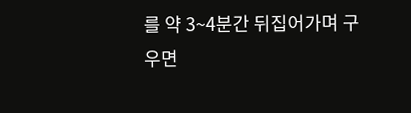를 약 3~4분간 뒤집어가며 구우면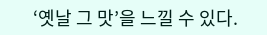‘옛날 그 맛’을 느낄 수 있다.